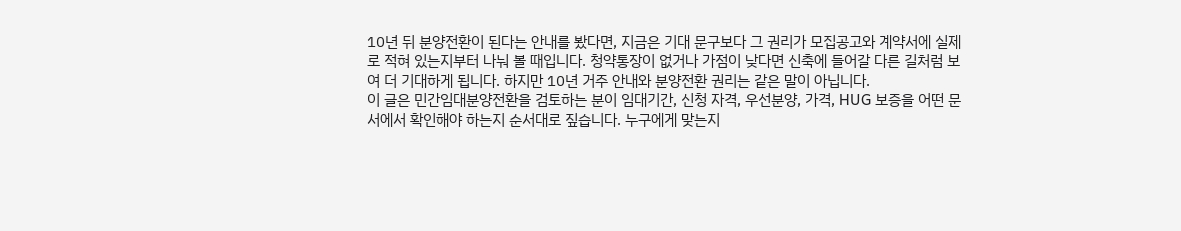10년 뒤 분양전환이 된다는 안내를 봤다면, 지금은 기대 문구보다 그 권리가 모집공고와 계약서에 실제로 적혀 있는지부터 나눠 볼 때입니다. 청약통장이 없거나 가점이 낮다면 신축에 들어갈 다른 길처럼 보여 더 기대하게 됩니다. 하지만 10년 거주 안내와 분양전환 권리는 같은 말이 아닙니다.
이 글은 민간임대분양전환을 검토하는 분이 임대기간, 신청 자격, 우선분양, 가격, HUG 보증을 어떤 문서에서 확인해야 하는지 순서대로 짚습니다. 누구에게 맞는지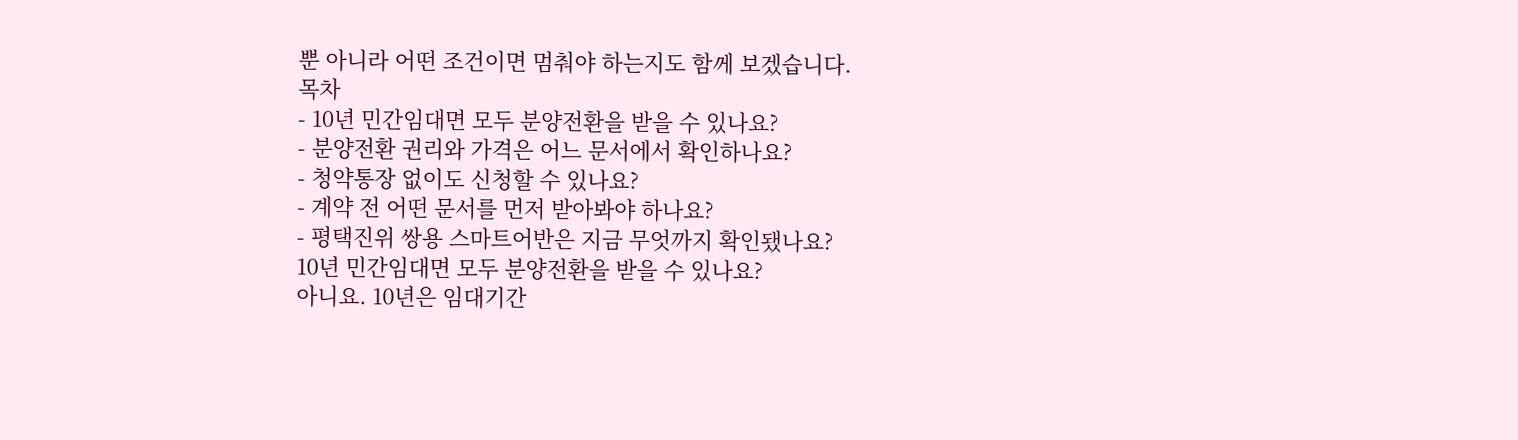뿐 아니라 어떤 조건이면 멈춰야 하는지도 함께 보겠습니다.
목차
- 10년 민간임대면 모두 분양전환을 받을 수 있나요?
- 분양전환 권리와 가격은 어느 문서에서 확인하나요?
- 청약통장 없이도 신청할 수 있나요?
- 계약 전 어떤 문서를 먼저 받아봐야 하나요?
- 평택진위 쌍용 스마트어반은 지금 무엇까지 확인됐나요?
10년 민간임대면 모두 분양전환을 받을 수 있나요?
아니요. 10년은 임대기간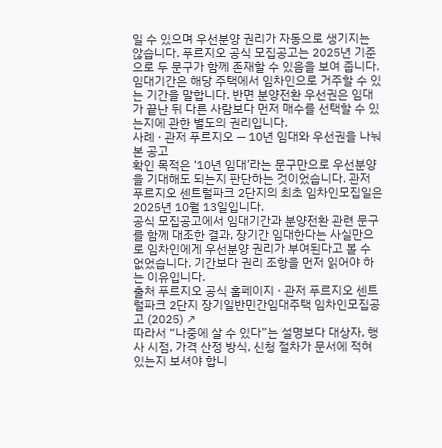일 수 있으며 우선분양 권리가 자동으로 생기지는 않습니다. 푸르지오 공식 모집공고는 2025년 기준으로 두 문구가 함께 존재할 수 있음을 보여 줍니다.
임대기간은 해당 주택에서 임차인으로 거주할 수 있는 기간을 말합니다. 반면 분양전환 우선권은 임대가 끝난 뒤 다른 사람보다 먼저 매수를 선택할 수 있는지에 관한 별도의 권리입니다.
사례 · 관저 푸르지오 — 10년 임대와 우선권을 나눠 본 공고
확인 목적은 ‘10년 임대’라는 문구만으로 우선분양을 기대해도 되는지 판단하는 것이었습니다. 관저 푸르지오 센트럴파크 2단지의 최초 임차인모집일은 2025년 10월 13일입니다.
공식 모집공고에서 임대기간과 분양전환 관련 문구를 함께 대조한 결과, 장기간 임대한다는 사실만으로 임차인에게 우선분양 권리가 부여된다고 볼 수 없었습니다. 기간보다 권리 조항을 먼저 읽어야 하는 이유입니다.
출처 푸르지오 공식 홈페이지 · 관저 푸르지오 센트럴파크 2단지 장기일반민간임대주택 임차인모집공고 (2025) ↗
따라서 “나중에 살 수 있다”는 설명보다 대상자, 행사 시점, 가격 산정 방식, 신청 절차가 문서에 적혀 있는지 보셔야 합니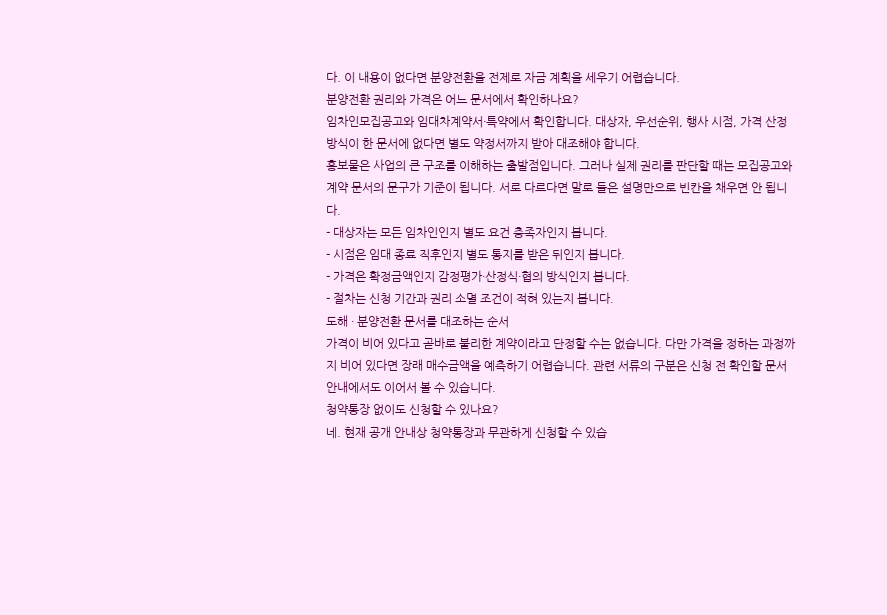다. 이 내용이 없다면 분양전환을 전제로 자금 계획을 세우기 어렵습니다.
분양전환 권리와 가격은 어느 문서에서 확인하나요?
임차인모집공고와 임대차계약서·특약에서 확인합니다. 대상자, 우선순위, 행사 시점, 가격 산정 방식이 한 문서에 없다면 별도 약정서까지 받아 대조해야 합니다.
홍보물은 사업의 큰 구조를 이해하는 출발점입니다. 그러나 실제 권리를 판단할 때는 모집공고와 계약 문서의 문구가 기준이 됩니다. 서로 다르다면 말로 들은 설명만으로 빈칸을 채우면 안 됩니다.
- 대상자는 모든 임차인인지 별도 요건 충족자인지 봅니다.
- 시점은 임대 종료 직후인지 별도 통지를 받은 뒤인지 봅니다.
- 가격은 확정금액인지 감정평가·산정식·협의 방식인지 봅니다.
- 절차는 신청 기간과 권리 소멸 조건이 적혀 있는지 봅니다.
도해 · 분양전환 문서를 대조하는 순서
가격이 비어 있다고 곧바로 불리한 계약이라고 단정할 수는 없습니다. 다만 가격을 정하는 과정까지 비어 있다면 장래 매수금액을 예측하기 어렵습니다. 관련 서류의 구분은 신청 전 확인할 문서 안내에서도 이어서 볼 수 있습니다.
청약통장 없이도 신청할 수 있나요?
네. 현재 공개 안내상 청약통장과 무관하게 신청할 수 있습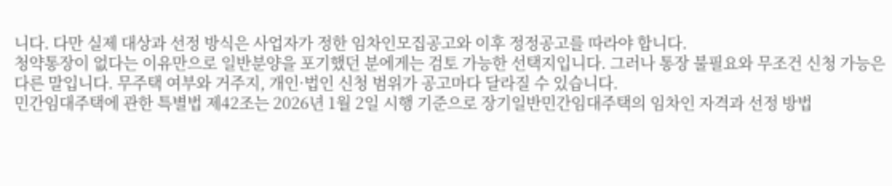니다. 다만 실제 대상과 선정 방식은 사업자가 정한 임차인모집공고와 이후 정정공고를 따라야 합니다.
청약통장이 없다는 이유만으로 일반분양을 포기했던 분에게는 검토 가능한 선택지입니다. 그러나 통장 불필요와 무조건 신청 가능은 다른 말입니다. 무주택 여부와 거주지, 개인·법인 신청 범위가 공고마다 달라질 수 있습니다.
민간임대주택에 관한 특별법 제42조는 2026년 1월 2일 시행 기준으로 장기일반민간임대주택의 임차인 자격과 선정 방법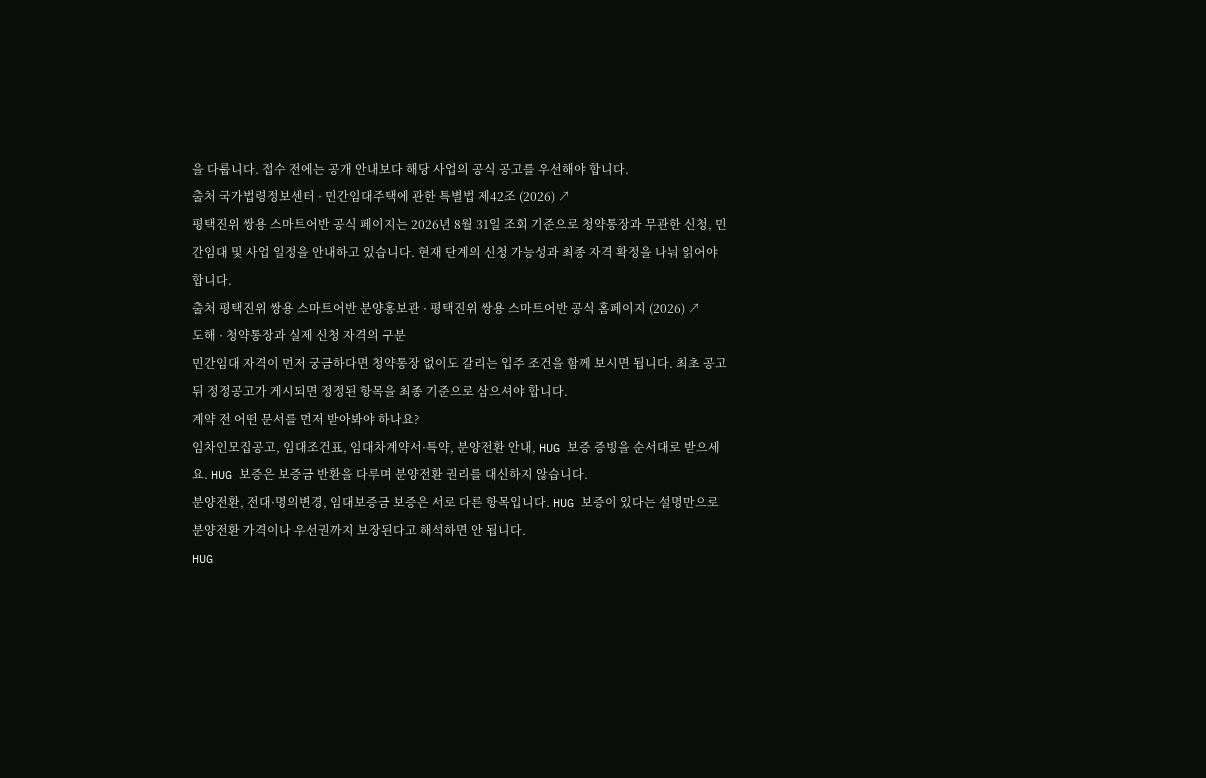을 다룹니다. 접수 전에는 공개 안내보다 해당 사업의 공식 공고를 우선해야 합니다.
출처 국가법령정보센터 · 민간임대주택에 관한 특별법 제42조 (2026) ↗
평택진위 쌍용 스마트어반 공식 페이지는 2026년 8월 31일 조회 기준으로 청약통장과 무관한 신청, 민간임대 및 사업 일정을 안내하고 있습니다. 현재 단계의 신청 가능성과 최종 자격 확정을 나눠 읽어야 합니다.
출처 평택진위 쌍용 스마트어반 분양홍보관 · 평택진위 쌍용 스마트어반 공식 홈페이지 (2026) ↗
도해 · 청약통장과 실제 신청 자격의 구분
민간임대 자격이 먼저 궁금하다면 청약통장 없이도 갈리는 입주 조건을 함께 보시면 됩니다. 최초 공고 뒤 정정공고가 게시되면 정정된 항목을 최종 기준으로 삼으셔야 합니다.
계약 전 어떤 문서를 먼저 받아봐야 하나요?
임차인모집공고, 임대조건표, 임대차계약서·특약, 분양전환 안내, HUG 보증 증빙을 순서대로 받으세요. HUG 보증은 보증금 반환을 다루며 분양전환 권리를 대신하지 않습니다.
분양전환, 전대·명의변경, 임대보증금 보증은 서로 다른 항목입니다. HUG 보증이 있다는 설명만으로 분양전환 가격이나 우선권까지 보장된다고 해석하면 안 됩니다.
HUG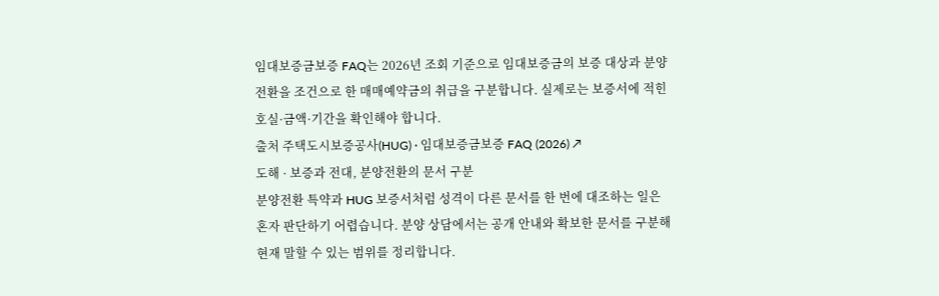임대보증금보증 FAQ는 2026년 조회 기준으로 임대보증금의 보증 대상과 분양전환을 조건으로 한 매매예약금의 취급을 구분합니다. 실제로는 보증서에 적힌 호실·금액·기간을 확인해야 합니다.
출처 주택도시보증공사(HUG) · 임대보증금보증 FAQ (2026) ↗
도해 · 보증과 전대, 분양전환의 문서 구분
분양전환 특약과 HUG 보증서처럼 성격이 다른 문서를 한 번에 대조하는 일은 혼자 판단하기 어렵습니다. 분양 상담에서는 공개 안내와 확보한 문서를 구분해 현재 말할 수 있는 범위를 정리합니다.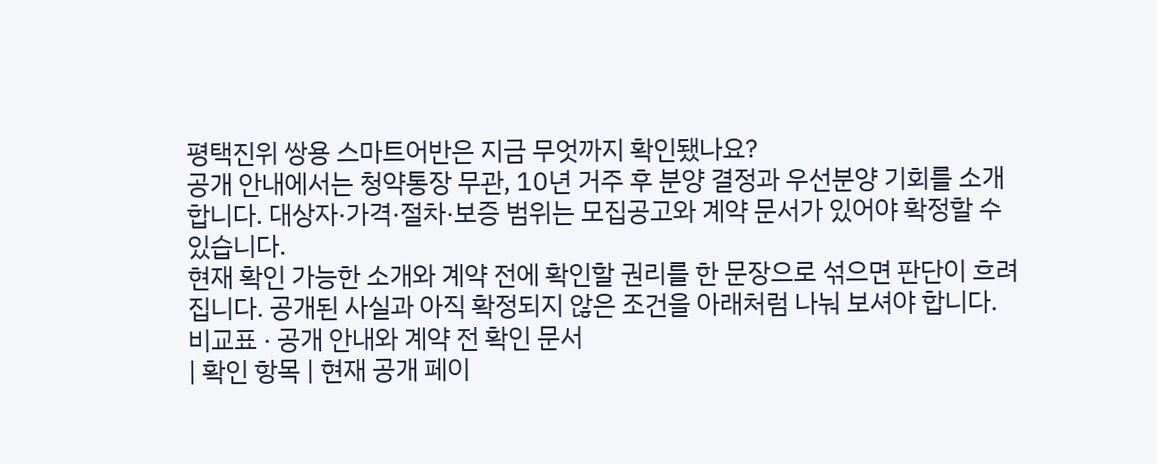평택진위 쌍용 스마트어반은 지금 무엇까지 확인됐나요?
공개 안내에서는 청약통장 무관, 10년 거주 후 분양 결정과 우선분양 기회를 소개합니다. 대상자·가격·절차·보증 범위는 모집공고와 계약 문서가 있어야 확정할 수 있습니다.
현재 확인 가능한 소개와 계약 전에 확인할 권리를 한 문장으로 섞으면 판단이 흐려집니다. 공개된 사실과 아직 확정되지 않은 조건을 아래처럼 나눠 보셔야 합니다.
비교표 · 공개 안내와 계약 전 확인 문서
| 확인 항목 | 현재 공개 페이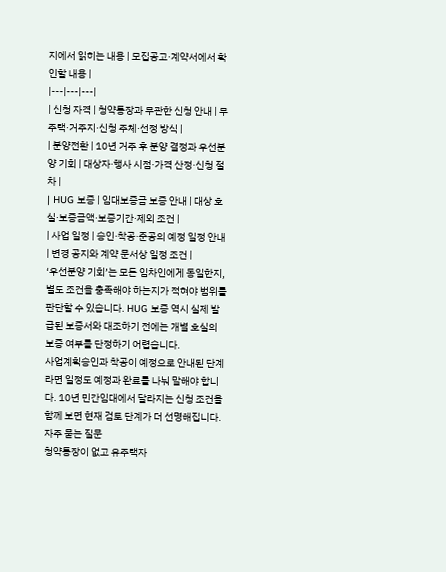지에서 읽히는 내용 | 모집공고·계약서에서 확인할 내용 |
|---|---|---|
| 신청 자격 | 청약통장과 무관한 신청 안내 | 무주택·거주지·신청 주체·선정 방식 |
| 분양전환 | 10년 거주 후 분양 결정과 우선분양 기회 | 대상자·행사 시점·가격 산정·신청 절차 |
| HUG 보증 | 임대보증금 보증 안내 | 대상 호실·보증금액·보증기간·제외 조건 |
| 사업 일정 | 승인·착공·준공의 예정 일정 안내 | 변경 공지와 계약 문서상 일정 조건 |
‘우선분양 기회’는 모든 임차인에게 동일한지, 별도 조건을 충족해야 하는지가 적혀야 범위를 판단할 수 있습니다. HUG 보증 역시 실제 발급된 보증서와 대조하기 전에는 개별 호실의 보증 여부를 단정하기 어렵습니다.
사업계획승인과 착공이 예정으로 안내된 단계라면 일정도 예정과 완료를 나눠 말해야 합니다. 10년 민간임대에서 달라지는 신청 조건을 함께 보면 현재 검토 단계가 더 선명해집니다.
자주 묻는 질문
청약통장이 없고 유주택자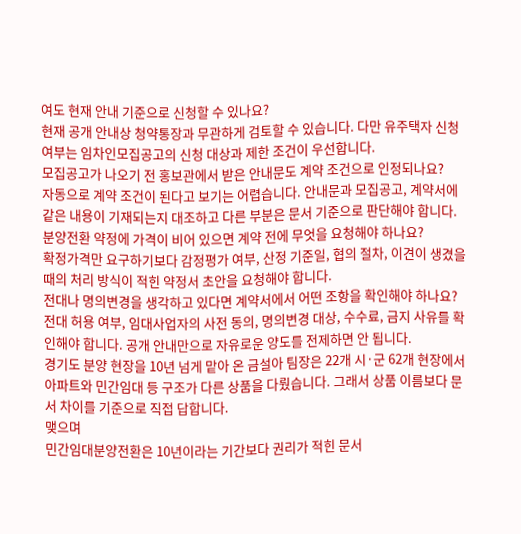여도 현재 안내 기준으로 신청할 수 있나요?
현재 공개 안내상 청약통장과 무관하게 검토할 수 있습니다. 다만 유주택자 신청 여부는 임차인모집공고의 신청 대상과 제한 조건이 우선합니다.
모집공고가 나오기 전 홍보관에서 받은 안내문도 계약 조건으로 인정되나요?
자동으로 계약 조건이 된다고 보기는 어렵습니다. 안내문과 모집공고, 계약서에 같은 내용이 기재되는지 대조하고 다른 부분은 문서 기준으로 판단해야 합니다.
분양전환 약정에 가격이 비어 있으면 계약 전에 무엇을 요청해야 하나요?
확정가격만 요구하기보다 감정평가 여부, 산정 기준일, 협의 절차, 이견이 생겼을 때의 처리 방식이 적힌 약정서 초안을 요청해야 합니다.
전대나 명의변경을 생각하고 있다면 계약서에서 어떤 조항을 확인해야 하나요?
전대 허용 여부, 임대사업자의 사전 동의, 명의변경 대상, 수수료, 금지 사유를 확인해야 합니다. 공개 안내만으로 자유로운 양도를 전제하면 안 됩니다.
경기도 분양 현장을 10년 넘게 맡아 온 금설아 팀장은 22개 시·군 62개 현장에서 아파트와 민간임대 등 구조가 다른 상품을 다뤘습니다. 그래서 상품 이름보다 문서 차이를 기준으로 직접 답합니다.
맺으며
민간임대분양전환은 10년이라는 기간보다 권리가 적힌 문서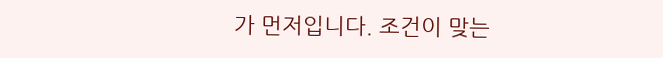가 먼저입니다. 조건이 맞는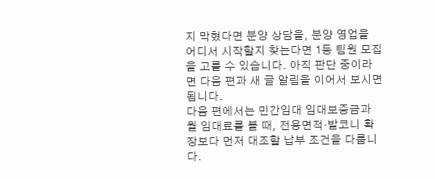지 막혔다면 분양 상담을, 분양 영업을 어디서 시작할지 찾는다면 1등 팀원 모집을 고를 수 있습니다. 아직 판단 중이라면 다음 편과 새 글 알림을 이어서 보시면 됩니다.
다음 편에서는 민간임대 임대보증금과 월 임대료를 볼 때, 전용면적·발코니 확장보다 먼저 대조할 납부 조건을 다룹니다.